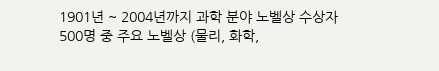1901년 ~ 2004년까지 과학 분야 노벨상 수상자 500명 중 주요 노벨상 (물리, 화학,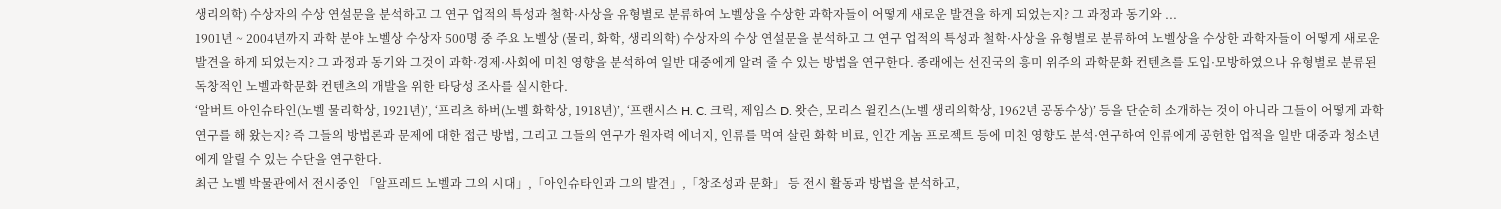생리의학) 수상자의 수상 연설문을 분석하고 그 연구 업적의 특성과 철학·사상을 유형별로 분류하여 노벨상을 수상한 과학자들이 어떻게 새로운 발견을 하게 되었는지? 그 과정과 동기와 ...
1901년 ~ 2004년까지 과학 분야 노벨상 수상자 500명 중 주요 노벨상 (물리, 화학, 생리의학) 수상자의 수상 연설문을 분석하고 그 연구 업적의 특성과 철학·사상을 유형별로 분류하여 노벨상을 수상한 과학자들이 어떻게 새로운 발견을 하게 되었는지? 그 과정과 동기와 그것이 과학·경제·사회에 미친 영향을 분석하여 일반 대중에게 알려 줄 수 있는 방법을 연구한다. 종래에는 선진국의 흥미 위주의 과학문화 컨텐츠를 도입·모방하였으나 유형별로 분류된 독창적인 노벨과학문화 컨텐츠의 개발을 위한 타당성 조사를 실시한다.
‘알버트 아인슈타인(노벨 물리학상, 1921년)’, ‘프리츠 하버(노벨 화학상, 1918년)’, ‘프랜시스 H. C. 크릭, 제임스 D. 왓슨, 모리스 윌킨스(노벨 생리의학상, 1962년 공동수상)’ 등을 단순히 소개하는 것이 아니라 그들이 어떻게 과학 연구를 해 왔는지? 즉 그들의 방법론과 문제에 대한 접근 방법, 그리고 그들의 연구가 원자력 에너지, 인류를 먹여 살린 화학 비료, 인간 게놈 프로젝트 등에 미친 영향도 분석·연구하여 인류에게 공헌한 업적을 일반 대중과 청소년에게 알릴 수 있는 수단을 연구한다.
최근 노벨 박물관에서 전시중인 「알프레드 노벨과 그의 시대」,「아인슈타인과 그의 발견」,「창조성과 문화」 등 전시 활동과 방법을 분석하고,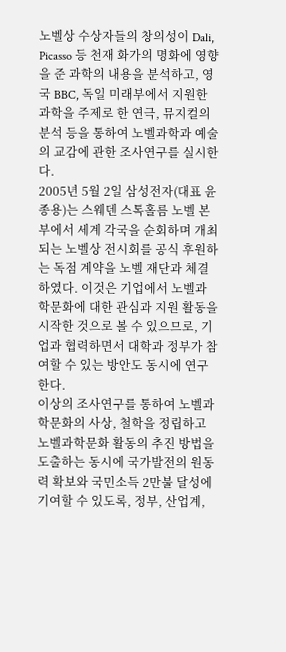노벨상 수상자들의 창의성이 Dali, Picasso 등 천재 화가의 명화에 영향을 준 과학의 내용을 분석하고, 영국 BBC, 독일 미래부에서 지원한 과학을 주제로 한 연극, 뮤지컬의 분석 등을 통하여 노벨과학과 예술의 교감에 관한 조사연구를 실시한다.
2005년 5월 2일 삼성전자(대표 윤종용)는 스웨덴 스톡홀름 노벨 본부에서 세계 각국을 순회하며 개최되는 노벨상 전시회를 공식 후원하는 독점 계약을 노벨 재단과 체결하였다. 이것은 기업에서 노벨과학문화에 대한 관심과 지원 활동을 시작한 것으로 볼 수 있으므로, 기업과 협력하면서 대학과 정부가 참여할 수 있는 방안도 동시에 연구한다.
이상의 조사연구를 통하여 노벨과학문화의 사상, 철학을 정립하고 노벨과학문화 활동의 추진 방법을 도출하는 동시에 국가발전의 원동력 확보와 국민소득 2만불 달성에 기여할 수 있도록, 정부, 산업계,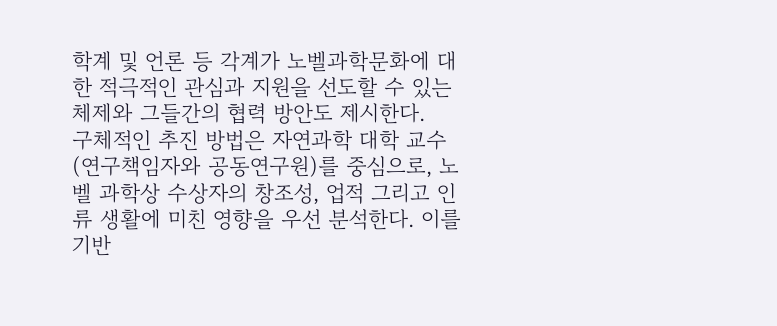학계 및 언론 등 각계가 노벨과학문화에 대한 적극적인 관심과 지원을 선도할 수 있는 체제와 그들간의 협력 방안도 제시한다.
구체적인 추진 방법은 자연과학 대학 교수(연구책임자와 공동연구원)를 중심으로, 노벨 과학상 수상자의 창조성, 업적 그리고 인류 생활에 미친 영향을 우선 분석한다. 이를 기반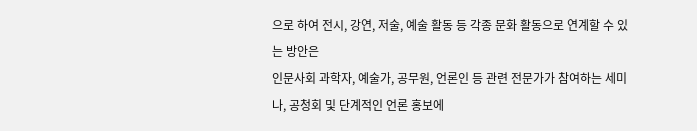으로 하여 전시, 강연, 저술, 예술 활동 등 각종 문화 활동으로 연계할 수 있는 방안은
인문사회 과학자, 예술가, 공무원, 언론인 등 관련 전문가가 참여하는 세미나, 공청회 및 단계적인 언론 홍보에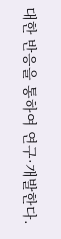대한 반응을 통하여 연구·개발한다.